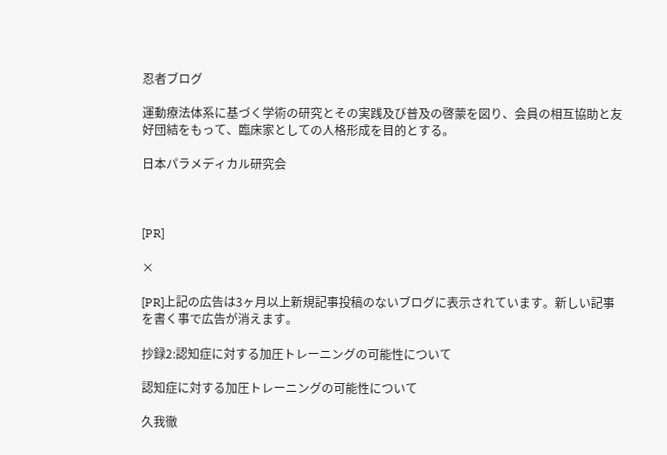忍者ブログ

運動療法体系に基づく学術の研究とその実践及び普及の啓蒙を図り、会員の相互協助と友好団結をもって、臨床家としての人格形成を目的とする。

日本パラメディカル研究会



[PR]

×

[PR]上記の広告は3ヶ月以上新規記事投稿のないブログに表示されています。新しい記事を書く事で広告が消えます。

抄録2:認知症に対する加圧トレーニングの可能性について

認知症に対する加圧トレーニングの可能性について

久我徹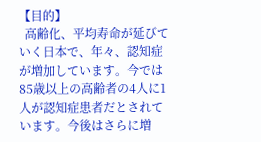【目的】
  高齢化、平均寿命が延びていく日本で、年々、認知症が増加しています。今では85歳以上の高齢者の4人に1人が認知症患者だとされています。今後はさらに増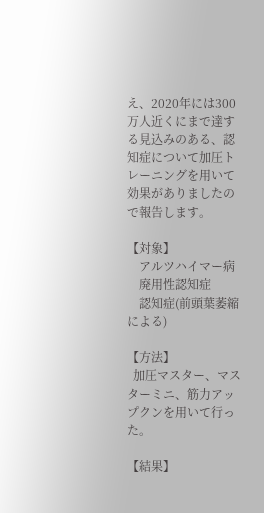え、2020年には300万人近くにまで達する見込みのある、認知症について加圧トレーニングを用いて効果がありましたので報告します。

【対象】
    アルツハイマー病
    廃用性認知症
    認知症(前頭葉萎縮による)

【方法】
  加圧マスター、マスターミニ、筋力アップクンを用いて行った。

【結果】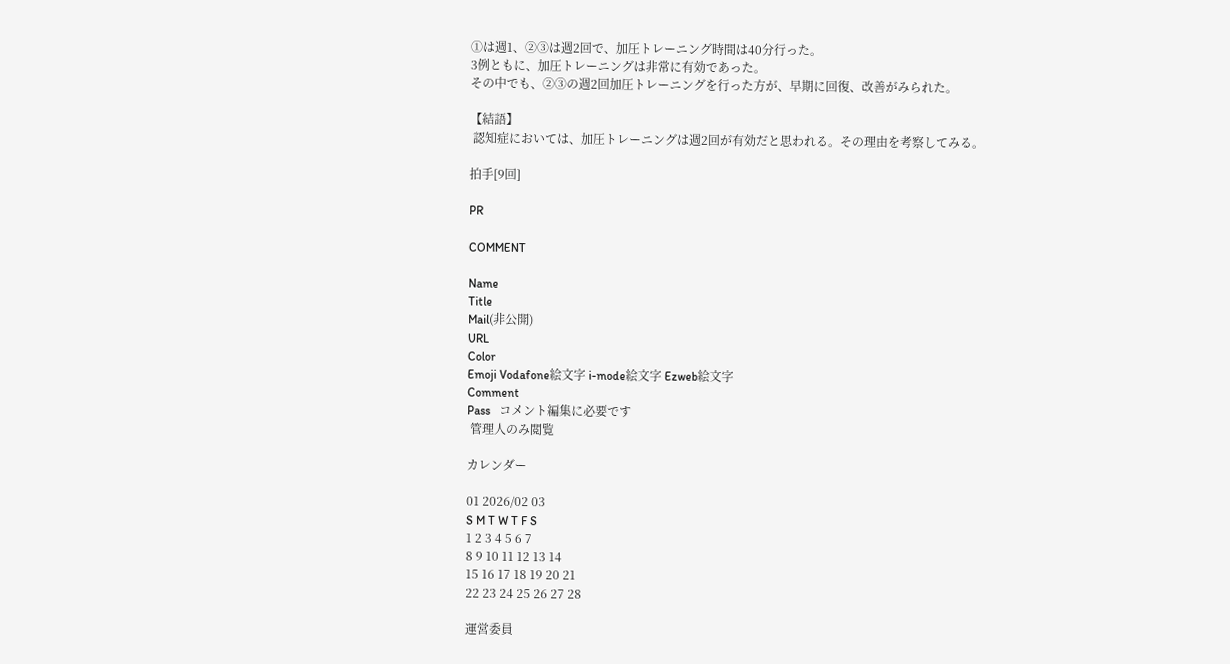①は週1、②③は週2回で、加圧トレーニング時間は40分行った。
3例ともに、加圧トレーニングは非常に有効であった。
その中でも、②③の週2回加圧トレーニングを行った方が、早期に回復、改善がみられた。

【結語】
 認知症においては、加圧トレーニングは週2回が有効だと思われる。その理由を考察してみる。

拍手[9回]

PR

COMMENT

Name
Title
Mail(非公開)
URL
Color
Emoji Vodafone絵文字 i-mode絵文字 Ezweb絵文字
Comment
Pass   コメント編集に必要です
 管理人のみ閲覧

カレンダー

01 2026/02 03
S M T W T F S
1 2 3 4 5 6 7
8 9 10 11 12 13 14
15 16 17 18 19 20 21
22 23 24 25 26 27 28

運営委員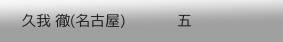久我 徹(名古屋)             五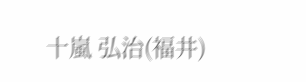十嵐 弘治(福井)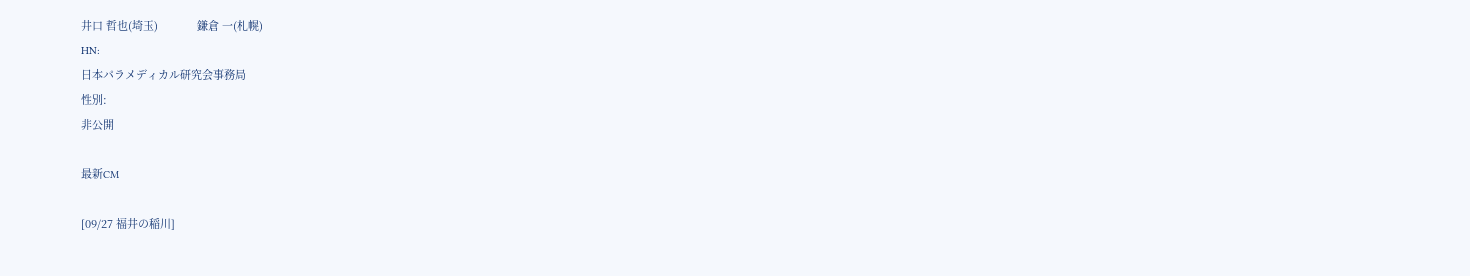井口 哲也(埼玉)             鎌倉 一(札幌)
HN:
日本パラメディカル研究会事務局
性別:
非公開

最新CM

[09/27 福井の稲川]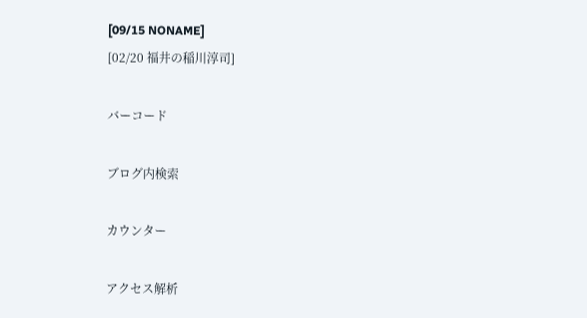[09/15 NONAME]
[02/20 福井の稲川淳司]

バーコード

ブログ内検索

カウンター

アクセス解析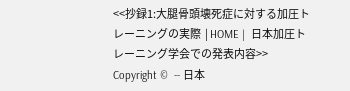<<抄録1:大腿骨頭壊死症に対する加圧トレーニングの実際  | HOME |  日本加圧トレーニング学会での発表内容>>
Copyright ©  -- 日本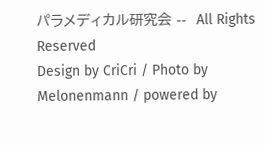パラメディカル研究会 --  All Rights Reserved
Design by CriCri / Photo by Melonenmann / powered by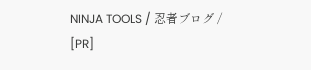NINJA TOOLS / 忍者ブログ / [PR]